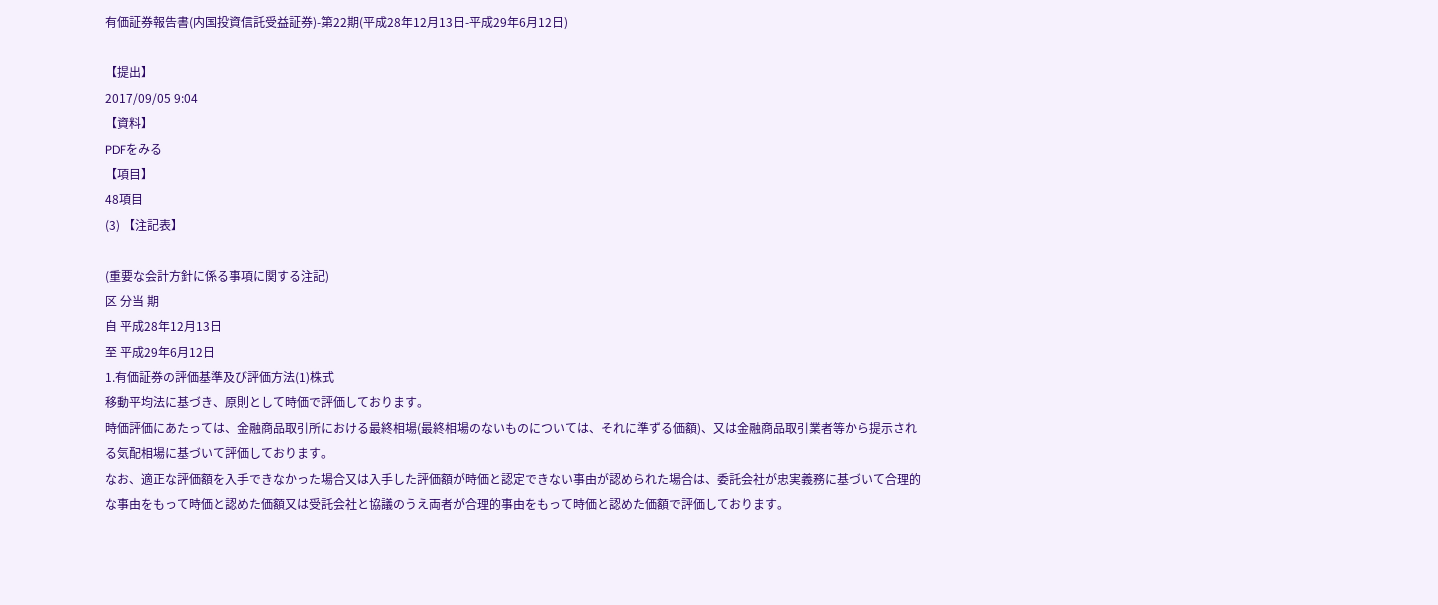有価証券報告書(内国投資信託受益証券)-第22期(平成28年12月13日-平成29年6月12日)

【提出】
2017/09/05 9:04
【資料】
PDFをみる
【項目】
48項目
(3) 【注記表】

(重要な会計方針に係る事項に関する注記)
区 分当 期
自 平成28年12月13日
至 平成29年6月12日
1.有価証券の評価基準及び評価方法(1)株式
移動平均法に基づき、原則として時価で評価しております。
時価評価にあたっては、金融商品取引所における最終相場(最終相場のないものについては、それに準ずる価額)、又は金融商品取引業者等から提示される気配相場に基づいて評価しております。
なお、適正な評価額を入手できなかった場合又は入手した評価額が時価と認定できない事由が認められた場合は、委託会社が忠実義務に基づいて合理的な事由をもって時価と認めた価額又は受託会社と協議のうえ両者が合理的事由をもって時価と認めた価額で評価しております。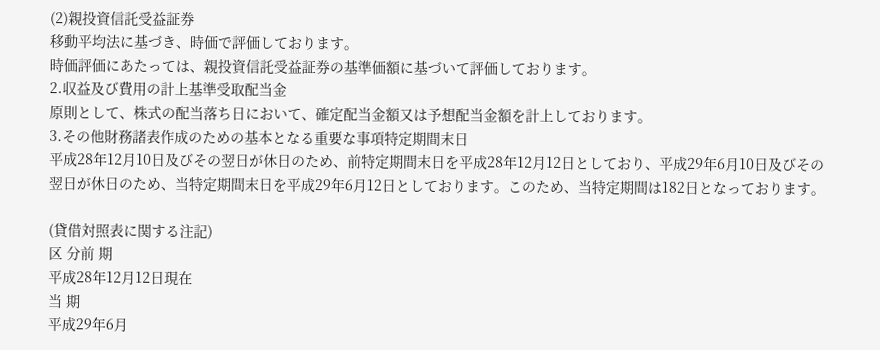(2)親投資信託受益証券
移動平均法に基づき、時価で評価しております。
時価評価にあたっては、親投資信託受益証券の基準価額に基づいて評価しております。
2.収益及び費用の計上基準受取配当金
原則として、株式の配当落ち日において、確定配当金額又は予想配当金額を計上しております。
3.その他財務諸表作成のための基本となる重要な事項特定期間末日
平成28年12月10日及びその翌日が休日のため、前特定期間末日を平成28年12月12日としており、平成29年6月10日及びその翌日が休日のため、当特定期間末日を平成29年6月12日としております。このため、当特定期間は182日となっております。

(貸借対照表に関する注記)
区 分前 期
平成28年12月12日現在
当 期
平成29年6月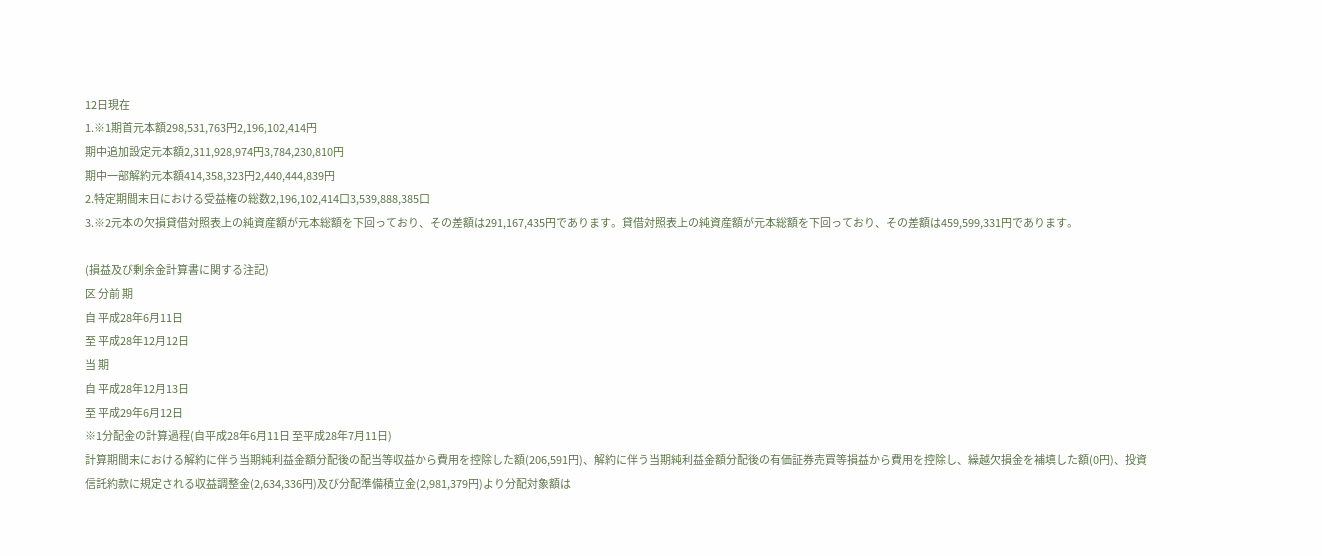12日現在
1.※1期首元本額298,531,763円2,196,102,414円
期中追加設定元本額2,311,928,974円3,784,230,810円
期中一部解約元本額414,358,323円2,440,444,839円
2.特定期間末日における受益権の総数2,196,102,414口3,539,888,385口
3.※2元本の欠損貸借対照表上の純資産額が元本総額を下回っており、その差額は291,167,435円であります。貸借対照表上の純資産額が元本総額を下回っており、その差額は459,599,331円であります。

(損益及び剰余金計算書に関する注記)
区 分前 期
自 平成28年6月11日
至 平成28年12月12日
当 期
自 平成28年12月13日
至 平成29年6月12日
※1分配金の計算過程(自平成28年6月11日 至平成28年7月11日)
計算期間末における解約に伴う当期純利益金額分配後の配当等収益から費用を控除した額(206,591円)、解約に伴う当期純利益金額分配後の有価証券売買等損益から費用を控除し、繰越欠損金を補填した額(0円)、投資信託約款に規定される収益調整金(2,634,336円)及び分配準備積立金(2,981,379円)より分配対象額は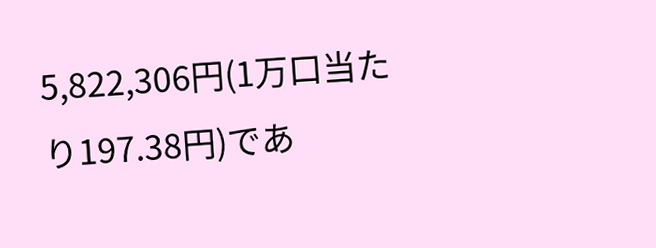5,822,306円(1万口当たり197.38円)であ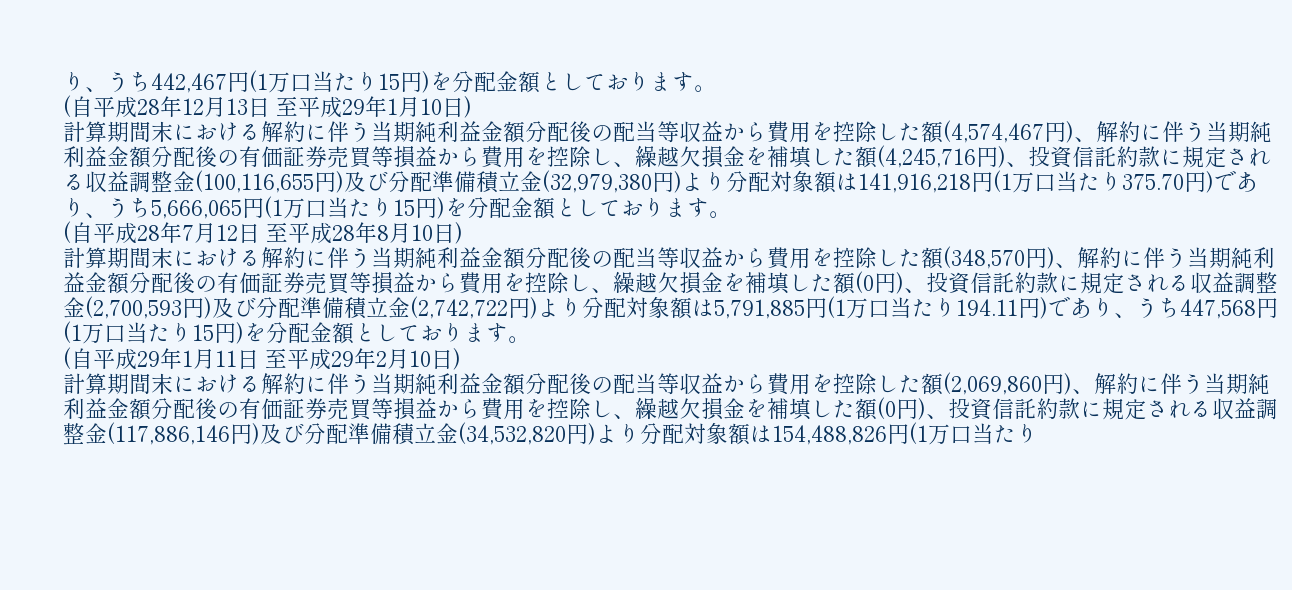り、うち442,467円(1万口当たり15円)を分配金額としております。
(自平成28年12月13日 至平成29年1月10日)
計算期間末における解約に伴う当期純利益金額分配後の配当等収益から費用を控除した額(4,574,467円)、解約に伴う当期純利益金額分配後の有価証券売買等損益から費用を控除し、繰越欠損金を補填した額(4,245,716円)、投資信託約款に規定される収益調整金(100,116,655円)及び分配準備積立金(32,979,380円)より分配対象額は141,916,218円(1万口当たり375.70円)であり、うち5,666,065円(1万口当たり15円)を分配金額としております。
(自平成28年7月12日 至平成28年8月10日)
計算期間末における解約に伴う当期純利益金額分配後の配当等収益から費用を控除した額(348,570円)、解約に伴う当期純利益金額分配後の有価証券売買等損益から費用を控除し、繰越欠損金を補填した額(0円)、投資信託約款に規定される収益調整金(2,700,593円)及び分配準備積立金(2,742,722円)より分配対象額は5,791,885円(1万口当たり194.11円)であり、うち447,568円(1万口当たり15円)を分配金額としております。
(自平成29年1月11日 至平成29年2月10日)
計算期間末における解約に伴う当期純利益金額分配後の配当等収益から費用を控除した額(2,069,860円)、解約に伴う当期純利益金額分配後の有価証券売買等損益から費用を控除し、繰越欠損金を補填した額(0円)、投資信託約款に規定される収益調整金(117,886,146円)及び分配準備積立金(34,532,820円)より分配対象額は154,488,826円(1万口当たり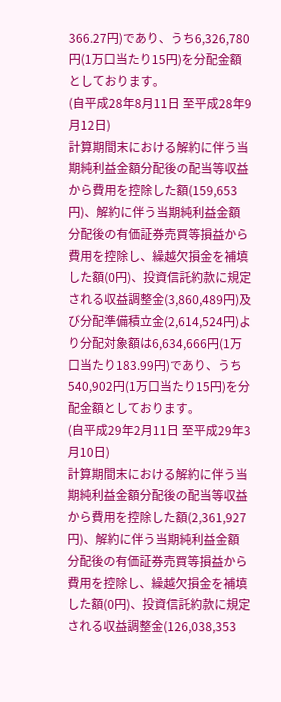366.27円)であり、うち6,326,780円(1万口当たり15円)を分配金額としております。
(自平成28年8月11日 至平成28年9月12日)
計算期間末における解約に伴う当期純利益金額分配後の配当等収益から費用を控除した額(159,653円)、解約に伴う当期純利益金額分配後の有価証券売買等損益から費用を控除し、繰越欠損金を補填した額(0円)、投資信託約款に規定される収益調整金(3,860,489円)及び分配準備積立金(2,614,524円)より分配対象額は6,634,666円(1万口当たり183.99円)であり、うち540,902円(1万口当たり15円)を分配金額としております。
(自平成29年2月11日 至平成29年3月10日)
計算期間末における解約に伴う当期純利益金額分配後の配当等収益から費用を控除した額(2,361,927円)、解約に伴う当期純利益金額分配後の有価証券売買等損益から費用を控除し、繰越欠損金を補填した額(0円)、投資信託約款に規定される収益調整金(126,038,353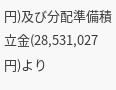円)及び分配準備積立金(28,531,027円)より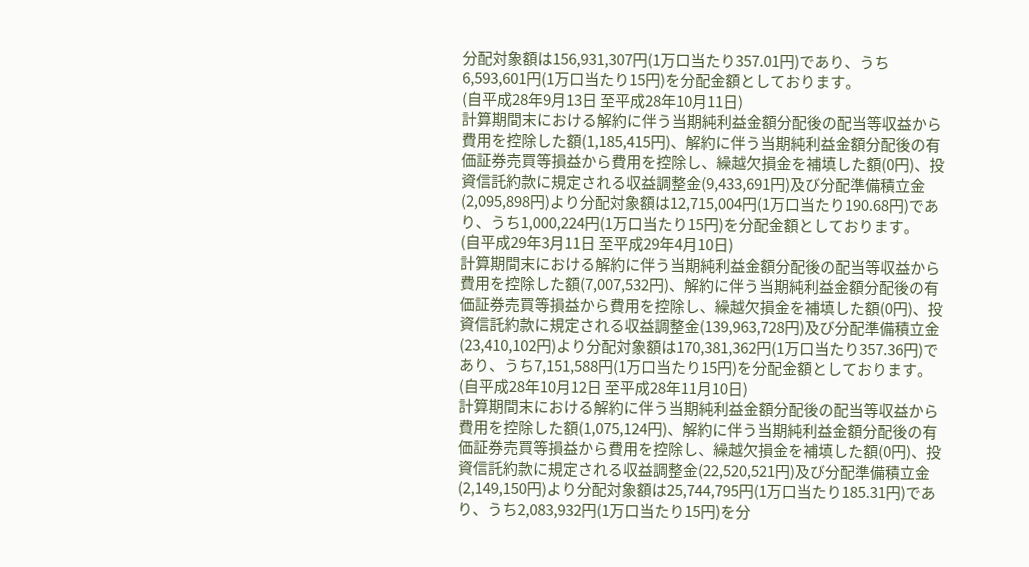分配対象額は156,931,307円(1万口当たり357.01円)であり、うち6,593,601円(1万口当たり15円)を分配金額としております。
(自平成28年9月13日 至平成28年10月11日)
計算期間末における解約に伴う当期純利益金額分配後の配当等収益から費用を控除した額(1,185,415円)、解約に伴う当期純利益金額分配後の有価証券売買等損益から費用を控除し、繰越欠損金を補填した額(0円)、投資信託約款に規定される収益調整金(9,433,691円)及び分配準備積立金(2,095,898円)より分配対象額は12,715,004円(1万口当たり190.68円)であり、うち1,000,224円(1万口当たり15円)を分配金額としております。
(自平成29年3月11日 至平成29年4月10日)
計算期間末における解約に伴う当期純利益金額分配後の配当等収益から費用を控除した額(7,007,532円)、解約に伴う当期純利益金額分配後の有価証券売買等損益から費用を控除し、繰越欠損金を補填した額(0円)、投資信託約款に規定される収益調整金(139,963,728円)及び分配準備積立金(23,410,102円)より分配対象額は170,381,362円(1万口当たり357.36円)であり、うち7,151,588円(1万口当たり15円)を分配金額としております。
(自平成28年10月12日 至平成28年11月10日)
計算期間末における解約に伴う当期純利益金額分配後の配当等収益から費用を控除した額(1,075,124円)、解約に伴う当期純利益金額分配後の有価証券売買等損益から費用を控除し、繰越欠損金を補填した額(0円)、投資信託約款に規定される収益調整金(22,520,521円)及び分配準備積立金(2,149,150円)より分配対象額は25,744,795円(1万口当たり185.31円)であり、うち2,083,932円(1万口当たり15円)を分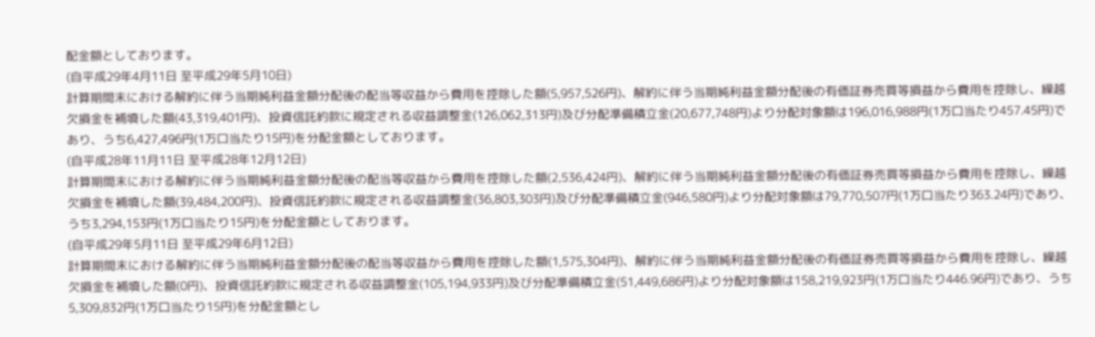配金額としております。
(自平成29年4月11日 至平成29年5月10日)
計算期間末における解約に伴う当期純利益金額分配後の配当等収益から費用を控除した額(5,957,526円)、解約に伴う当期純利益金額分配後の有価証券売買等損益から費用を控除し、繰越欠損金を補填した額(43,319,401円)、投資信託約款に規定される収益調整金(126,062,313円)及び分配準備積立金(20,677,748円)より分配対象額は196,016,988円(1万口当たり457.45円)であり、うち6,427,496円(1万口当たり15円)を分配金額としております。
(自平成28年11月11日 至平成28年12月12日)
計算期間末における解約に伴う当期純利益金額分配後の配当等収益から費用を控除した額(2,536,424円)、解約に伴う当期純利益金額分配後の有価証券売買等損益から費用を控除し、繰越欠損金を補填した額(39,484,200円)、投資信託約款に規定される収益調整金(36,803,303円)及び分配準備積立金(946,580円)より分配対象額は79,770,507円(1万口当たり363.24円)であり、うち3,294,153円(1万口当たり15円)を分配金額としております。
(自平成29年5月11日 至平成29年6月12日)
計算期間末における解約に伴う当期純利益金額分配後の配当等収益から費用を控除した額(1,575,304円)、解約に伴う当期純利益金額分配後の有価証券売買等損益から費用を控除し、繰越欠損金を補填した額(0円)、投資信託約款に規定される収益調整金(105,194,933円)及び分配準備積立金(51,449,686円)より分配対象額は158,219,923円(1万口当たり446.96円)であり、うち5,309,832円(1万口当たり15円)を分配金額とし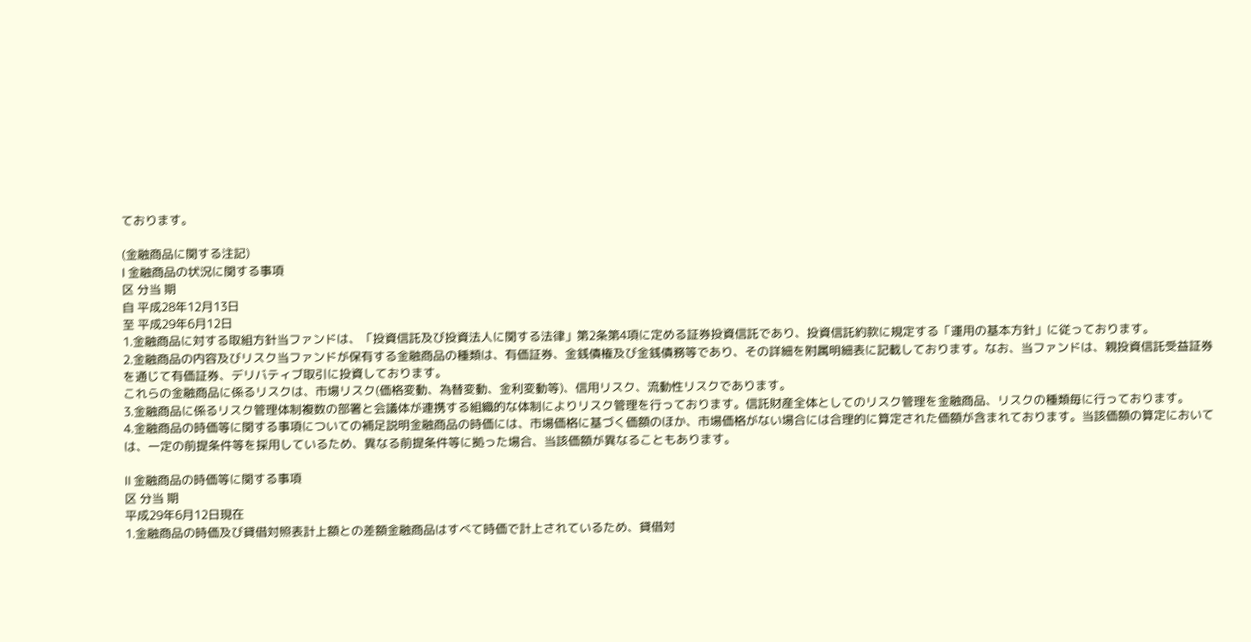ております。

(金融商品に関する注記)
Ⅰ 金融商品の状況に関する事項
区 分当 期
自 平成28年12月13日
至 平成29年6月12日
1.金融商品に対する取組方針当ファンドは、「投資信託及び投資法人に関する法律」第2条第4項に定める証券投資信託であり、投資信託約款に規定する「運用の基本方針」に従っております。
2.金融商品の内容及びリスク当ファンドが保有する金融商品の種類は、有価証券、金銭債権及び金銭債務等であり、その詳細を附属明細表に記載しております。なお、当ファンドは、親投資信託受益証券を通じて有価証券、デリバティブ取引に投資しております。
これらの金融商品に係るリスクは、市場リスク(価格変動、為替変動、金利変動等)、信用リスク、流動性リスクであります。
3.金融商品に係るリスク管理体制複数の部署と会議体が連携する組織的な体制によりリスク管理を行っております。信託財産全体としてのリスク管理を金融商品、リスクの種類毎に行っております。
4.金融商品の時価等に関する事項についての補足説明金融商品の時価には、市場価格に基づく価額のほか、市場価格がない場合には合理的に算定された価額が含まれております。当該価額の算定においては、一定の前提条件等を採用しているため、異なる前提条件等に拠った場合、当該価額が異なることもあります。

Ⅱ 金融商品の時価等に関する事項
区 分当 期
平成29年6月12日現在
1.金融商品の時価及び貸借対照表計上額との差額金融商品はすべて時価で計上されているため、貸借対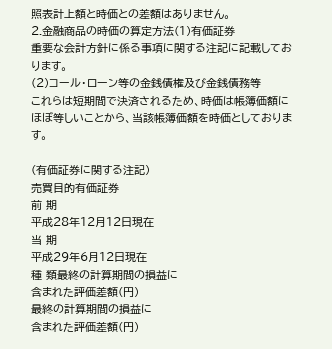照表計上額と時価との差額はありません。
2.金融商品の時価の算定方法(1)有価証券
重要な会計方針に係る事項に関する注記に記載しております。
(2)コール・ローン等の金銭債権及び金銭債務等
これらは短期間で決済されるため、時価は帳簿価額にほぼ等しいことから、当該帳簿価額を時価としております。

(有価証券に関する注記)
売買目的有価証券
前 期
平成28年12月12日現在
当 期
平成29年6月12日現在
種 類最終の計算期間の損益に
含まれた評価差額(円)
最終の計算期間の損益に
含まれた評価差額(円)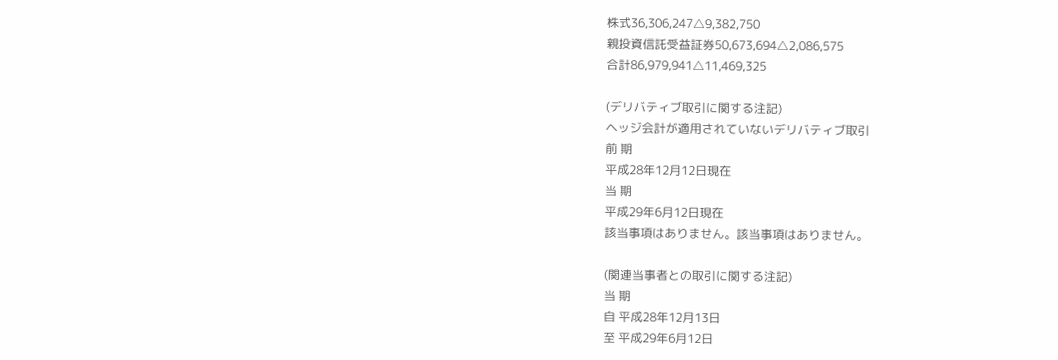株式36,306,247△9,382,750
親投資信託受益証券50,673,694△2,086,575
合計86,979,941△11,469,325

(デリバティブ取引に関する注記)
ヘッジ会計が適用されていないデリバティブ取引
前 期
平成28年12月12日現在
当 期
平成29年6月12日現在
該当事項はありません。該当事項はありません。

(関連当事者との取引に関する注記)
当 期
自 平成28年12月13日
至 平成29年6月12日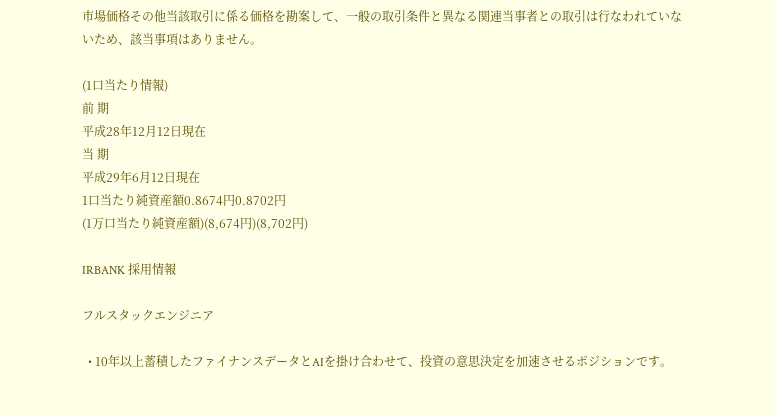市場価格その他当該取引に係る価格を勘案して、一般の取引条件と異なる関連当事者との取引は行なわれていないため、該当事項はありません。

(1口当たり情報)
前 期
平成28年12月12日現在
当 期
平成29年6月12日現在
1口当たり純資産額0.8674円0.8702円
(1万口当たり純資産額)(8,674円)(8,702円)

IRBANK 採用情報

フルスタックエンジニア

  • 10年以上蓄積したファイナンスデータとAIを掛け合わせて、投資の意思決定を加速させるポジションです。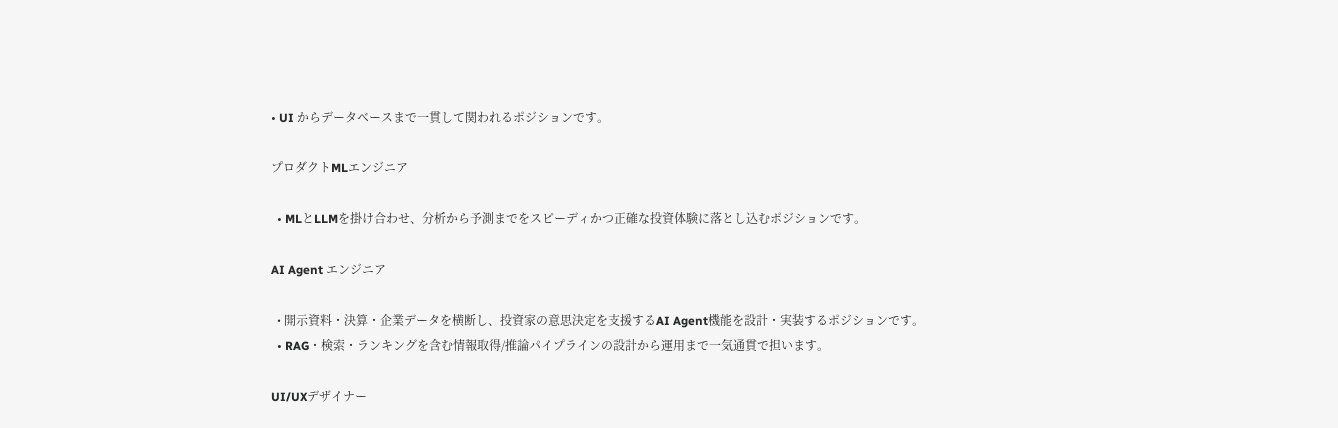• UI からデータベースまで一貫して関われるポジションです。

プロダクトMLエンジニア

  • MLとLLMを掛け合わせ、分析から予測までをスピーディかつ正確な投資体験に落とし込むポジションです。

AI Agent エンジニア

  • 開示資料・決算・企業データを横断し、投資家の意思決定を支援するAI Agent機能を設計・実装するポジションです。
  • RAG・検索・ランキングを含む情報取得/推論パイプラインの設計から運用まで一気通貫で担います。

UI/UXデザイナー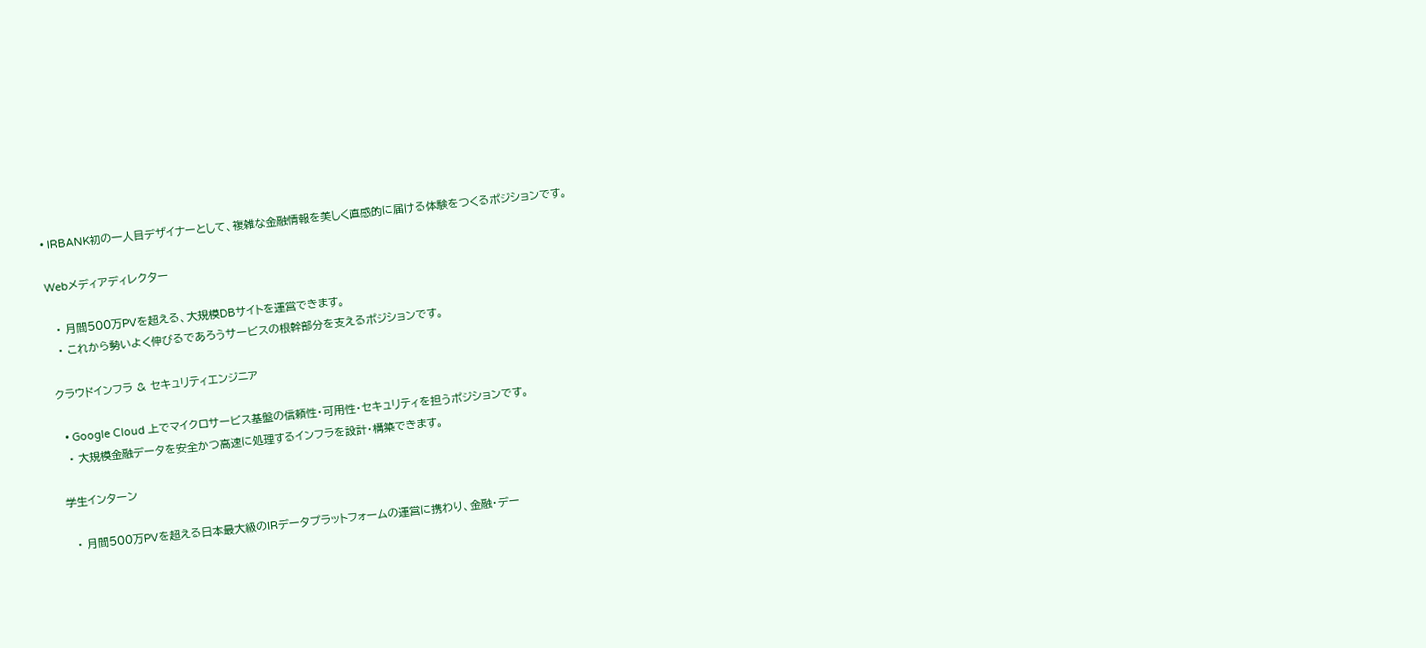• IRBANK初の一人目デザイナーとして、複雑な金融情報を美しく直感的に届ける体験をつくるポジションです。

Webメディアディレクター

  • 月間500万PVを超える、大規模DBサイトを運営できます。
  • これから勢いよく伸びるであろうサービスの根幹部分を支えるポジションです。

クラウドインフラ & セキュリティエンジニア

  • Google Cloud 上でマイクロサービス基盤の信頼性・可用性・セキュリティを担うポジションです。
  • 大規模金融データを安全かつ高速に処理するインフラを設計・構築できます。

学生インターン

  • 月間500万PVを超える日本最大級のIRデータプラットフォームの運営に携わり、金融・デー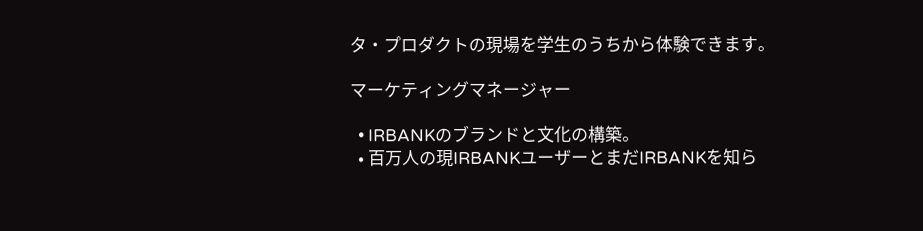タ・プロダクトの現場を学生のうちから体験できます。

マーケティングマネージャー

  • IRBANKのブランドと文化の構築。
  • 百万人の現IRBANKユーザーとまだIRBANKを知ら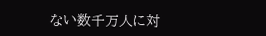ない数千万人に対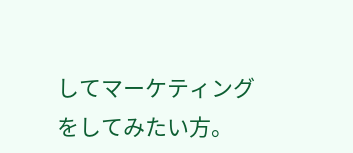してマーケティングをしてみたい方。